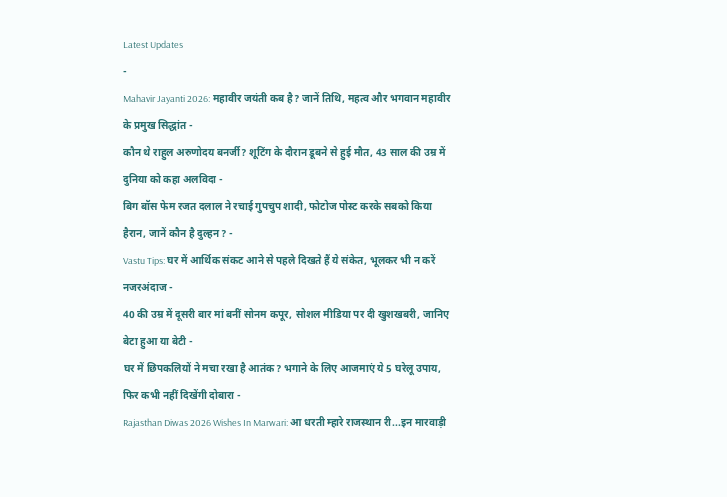Latest Updates
-
Mahavir Jayanti 2026: महावीर जयंती कब है? जानें तिथि, महत्व और भगवान महावीर के प्रमुख सिद्धांत -
कौन थे राहुल अरुणोदय बनर्जी? शूटिंग के दौरान डूबने से हुई मौत, 43 साल की उम्र में दुनिया को कहा अलविदा -
बिग बॉस फेम रजत दलाल ने रचाई गुपचुप शादी, फोटोज पोस्ट करके सबको किया हैरान, जानें कौन है दुल्हन? -
Vastu Tips: घर में आर्थिक संकट आने से पहले दिखते हैं ये संकेत, भूलकर भी न करें नजरअंदाज -
40 की उम्र में दूसरी बार मां बनीं सोनम कपूर, सोशल मीडिया पर दी खुशखबरी, जानिए बेटा हुआ या बेटी -
घर में छिपकलियों ने मचा रखा है आतंक? भगाने के लिए आजमाएं ये 5 घरेलू उपाय, फिर कभी नहीं दिखेंगी दोबारा -
Rajasthan Diwas 2026 Wishes In Marwari: आ धरती म्हारे राजस्थान री...इन मारवाड़ी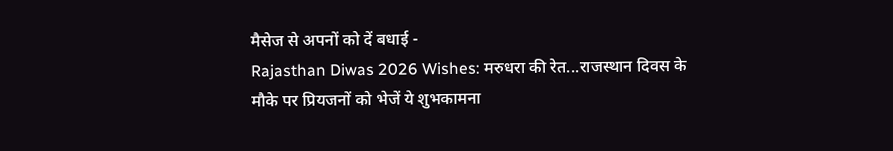मैसेज से अपनों को दें बधाई -
Rajasthan Diwas 2026 Wishes: मरुधरा की रेत...राजस्थान दिवस के मौके पर प्रियजनों को भेजें ये शुभकामना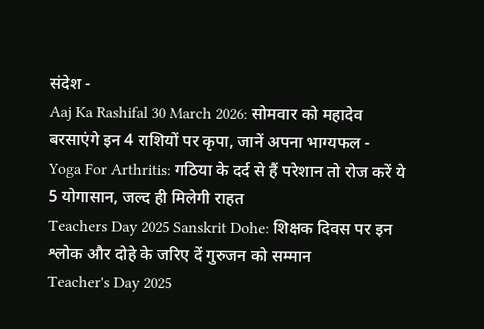संदेश -
Aaj Ka Rashifal 30 March 2026: सोमवार को महादेव बरसाएंगे इन 4 राशियों पर कृपा, जानें अपना भाग्यफल -
Yoga For Arthritis: गठिया के दर्द से हैं परेशान तो रोज करें ये 5 योगासान, जल्द ही मिलेगी राहत
Teachers Day 2025 Sanskrit Dohe: शिक्षक दिवस पर इन श्लोक और दोहे के जरिए दें गुरुजन को सम्मान
Teacher's Day 2025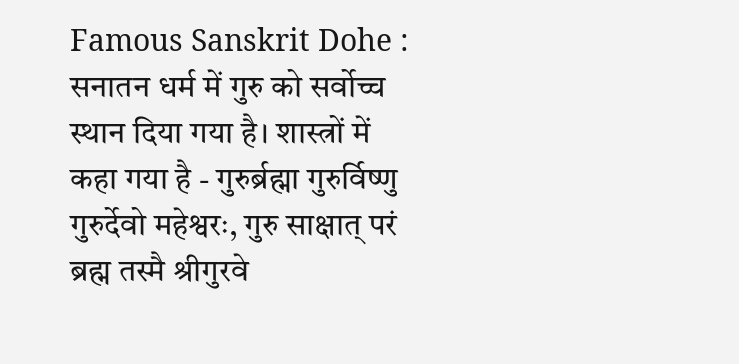Famous Sanskrit Dohe : सनातन धर्म में गुरु को सर्वोच्च स्थान दिया गया है। शास्त्रों में कहा गया है - गुरुर्ब्रह्मा गुरुर्विष्णु गुरुर्देवो महेश्वरः, गुरु साक्षात् परं ब्रह्म तस्मै श्रीगुरवे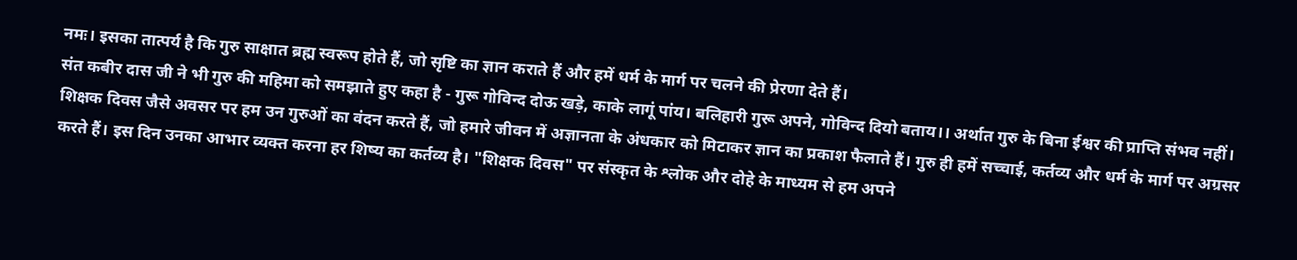नमः। इसका तात्पर्य है कि गुरु साक्षात ब्रह्म स्वरूप होते हैं, जो सृष्टि का ज्ञान कराते हैं और हमें धर्म के मार्ग पर चलने की प्रेरणा देते हैं।
संत कबीर दास जी ने भी गुरु की महिमा को समझाते हुए कहा है - गुरू गोविन्द दोऊ खड़े, काके लागूं पांय। बलिहारी गुरू अपने, गोविन्द दियो बताय।। अर्थात गुरु के बिना ईश्वर की प्राप्ति संभव नहीं। शिक्षक दिवस जैसे अवसर पर हम उन गुरुओं का वंदन करते हैं, जो हमारे जीवन में अज्ञानता के अंधकार को मिटाकर ज्ञान का प्रकाश फैलाते हैं। गुरु ही हमें सच्चाई, कर्तव्य और धर्म के मार्ग पर अग्रसर करते हैं। इस दिन उनका आभार व्यक्त करना हर शिष्य का कर्तव्य है। "शिक्षक दिवस" पर संस्कृत के श्लोक और दोहे के माध्यम से हम अपने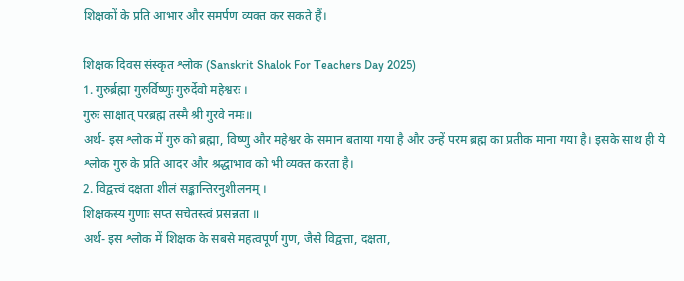शिक्षकों के प्रति आभार और समर्पण व्यक्त कर सकते हैं।

शिक्षक दिवस संस्कृत श्लोक (Sanskrit Shalok For Teachers Day 2025)
1. गुरुर्ब्रह्मा गुरुर्विष्णुः गुरुर्देवो महेश्वरः ।
गुरुः साक्षात् परब्रह्म तस्मै श्री गुरवे नमः॥
अर्थ- इस श्लोक में गुरु को ब्रह्मा, विष्णु और महेश्वर के समान बताया गया है और उन्हें परम ब्रह्म का प्रतीक माना गया है। इसके साथ ही ये श्लोक गुरु के प्रति आदर और श्रद्धाभाव को भी व्यक्त करता है।
2. विद्वत्त्वं दक्षता शीलं सङ्कान्तिरनुशीलनम् ।
शिक्षकस्य गुणाः सप्त सचेतस्त्वं प्रसन्नता ॥
अर्थ- इस श्लोक में शिक्षक के सबसे महत्वपूर्ण गुण, जैसे विद्वत्ता, दक्षता,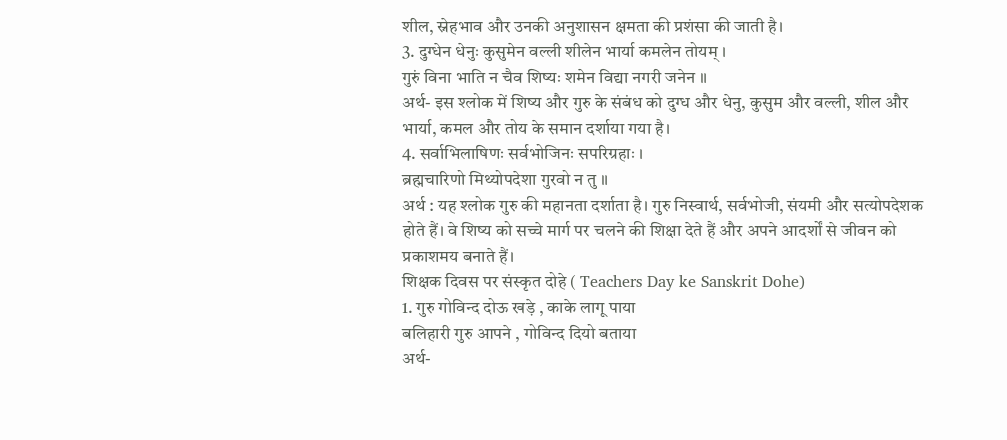शील, स्नेहभाव और उनकी अनुशासन क्षमता की प्रशंसा की जाती है।
3. दुग्धेन धेनुः कुसुमेन वल्ली शीलेन भार्या कमलेन तोयम् ।
गुरुं विना भाति न चैव शिष्यः शमेन विद्या नगरी जनेन ॥
अर्थ- इस श्लोक में शिष्य और गुरु के संबंध को दुग्ध और धेनु, कुसुम और वल्ली, शील और भार्या, कमल और तोय के समान दर्शाया गया है।
4. सर्वाभिलाषिणः सर्वभोजिनः सपरिग्रहाः ।
ब्रह्मचारिणो मिथ्योपदेशा गुरवो न तु ॥
अर्थ : यह श्लोक गुरु की महानता दर्शाता है। गुरु निस्वार्थ, सर्वभोजी, संयमी और सत्योपदेशक होते हैं। वे शिष्य को सच्चे मार्ग पर चलने की शिक्षा देते हैं और अपने आदर्शों से जीवन को प्रकाशमय बनाते हैं।
शिक्षक दिवस पर संस्कृत दोहे ( Teachers Day ke Sanskrit Dohe)
1. गुरु गोविन्द दोऊ खड़े , काके लागू पाया
बलिहारी गुरु आपने , गोविन्द दियो बताया
अर्थ-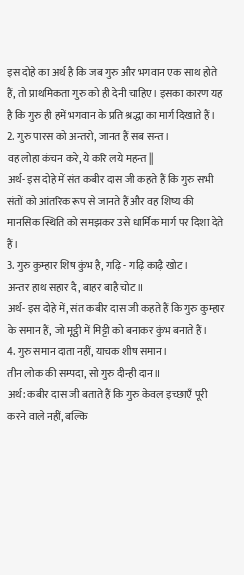इस दोहे का अर्थ है कि जब गुरु और भगवान एक साथ होते हैं, तो प्राथमिकता गुरु को ही देनी चाहिए। इसका कारण यह है कि गुरु ही हमें भगवान के प्रति श्रद्धा का मार्ग दिखाते हैं।
2. गुरु पारस को अन्तरो, जानत हैं सब सन्त।
वह लोहा कंचन करे, ये करि लये महन्त ||
अर्थ- इस दोहे में संत कबीर दास जी कहते हैं कि गुरु सभी संतों को आंतरिक रूप से जानते हैं और वह शिष्य की मानसिक स्थिति को समझकर उसे धार्मिक मार्ग पर दिशा देते हैं।
3. गुरु कुम्हार शिष कुंभ है, गढ़ि - गढ़ि काढ़ै खोट।
अन्तर हाथ सहार दै, बाहर बाहै चोट॥
अर्थ- इस दोहे में, संत कबीर दास जी कहते हैं कि गुरु कुम्हार के समान हैं, जो मूट्ठी में मिट्टी को बनाकर कुंभ बनाते हैं।
4. गुरु समान दाता नहीं, याचक शीष समान।
तीन लोक की सम्पदा, सो गुरु दीन्ही दान॥
अर्थ: कबीर दास जी बताते हैं कि गुरु केवल इच्छाएँ पूरी करने वाले नहीं, बल्कि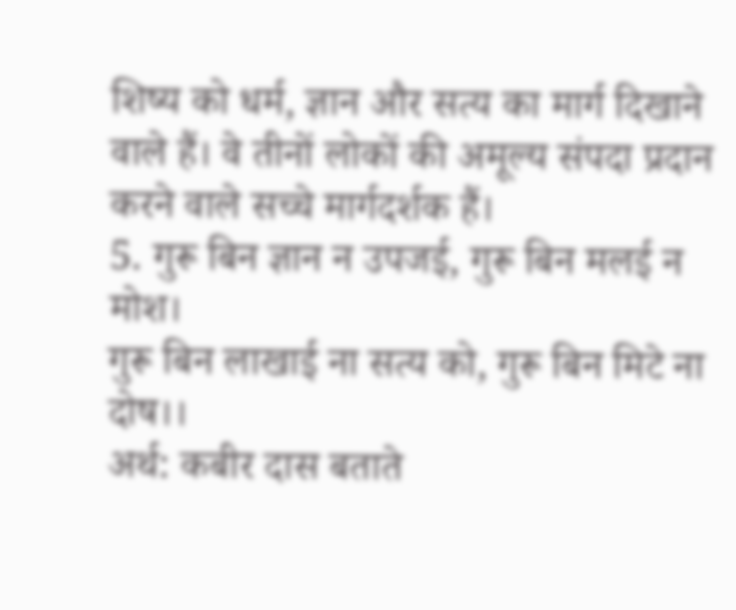शिष्य को धर्म, ज्ञान और सत्य का मार्ग दिखाने वाले हैं। वे तीनों लोकों की अमूल्य संपदा प्रदान करने वाले सच्चे मार्गदर्शक हैं।
5. गुरू बिन ज्ञान न उपजई, गुरू बिन मलई न मोश।
गुरू बिन लाखाई ना सत्य को, गुरू बिन मिटे ना दोष।।
अर्थ: कबीर दास बताते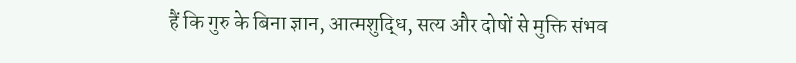हैं कि गुरु के बिना ज्ञान, आत्मशुद्धि, सत्य और दोषों से मुक्ति संभव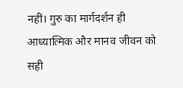नहीं। गुरु का मार्गदर्शन ही आध्यात्मिक और मानव जीवन को सही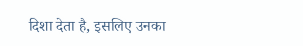दिशा देता है, इसलिए उनका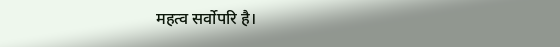महत्व सर्वोपरि है।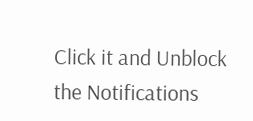Click it and Unblock the Notifications